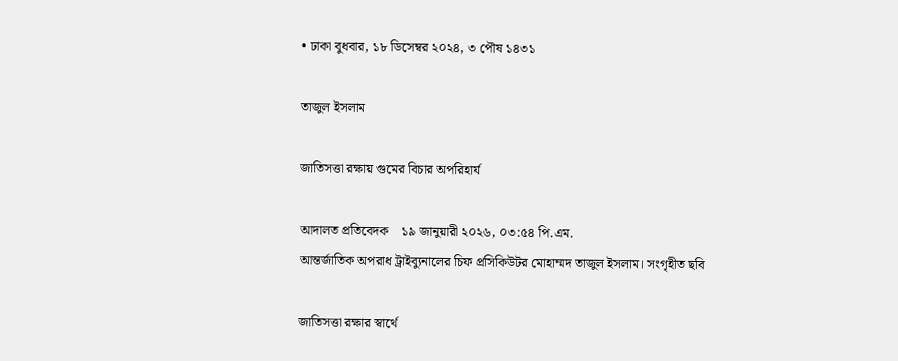• ঢাকা বুধবার, ১৮ ডিসেম্বর ২০২৪, ৩ পৌষ ১৪৩১

তাজুল ইসলাম

জাতিসত্তা রক্ষায় গুমের বিচার অপরিহার্য

আদালত প্রতিবেদক    ১৯ জানুয়ারী ২০২৬, ০৩:৫৪ পি.এম.
আন্তর্জাতিক অপরাধ ট্রাইব্যুনালের চিফ প্রসিকিউটর মোহাম্মদ তাজুল ইসলাম। সংগৃহীত ছবি

জাতিসত্তা রক্ষার স্বার্থে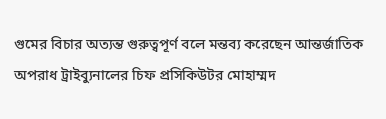গুমের বিচার অত্যন্ত গুরুত্বপূর্ণ বলে মন্তব্য করেছেন আন্তর্জাতিক অপরাধ ট্রাইব্যুনালের চিফ প্রসিকিউটর মোহাম্মদ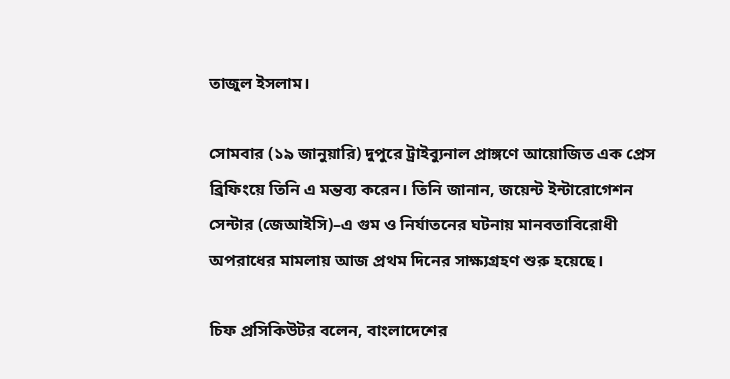তাজুল ইসলাম।

সোমবার (১৯ জানুয়ারি) দুপুরে ট্রাইব্যুনাল প্রাঙ্গণে আয়োজিত এক প্রেস ব্রিফিংয়ে তিনি এ মন্তব্য করেন। তিনি জানান, জয়েন্ট ইন্টারোগেশন সেন্টার (জেআইসি)–এ গুম ও নির্যাতনের ঘটনায় মানবতাবিরোধী অপরাধের মামলায় আজ প্রথম দিনের সাক্ষ্যগ্রহণ শুরু হয়েছে।

চিফ প্রসিকিউটর বলেন, বাংলাদেশের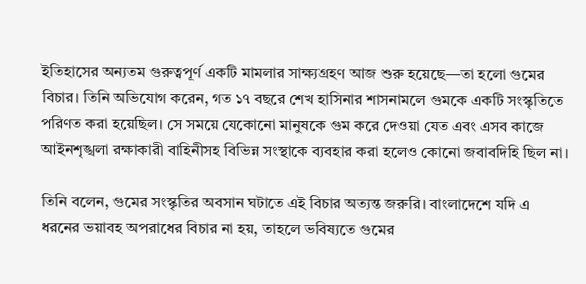ইতিহাসের অন্যতম গুরুত্বপূর্ণ একটি মামলার সাক্ষ্যগ্রহণ আজ শুরু হয়েছে—তা হলো গুমের বিচার। তিনি অভিযোগ করেন, গত ১৭ বছরে শেখ হাসিনার শাসনামলে গুমকে একটি সংস্কৃতিতে পরিণত করা হয়েছিল। সে সময়ে যেকোনো মানুষকে গুম করে দেওয়া যেত এবং এসব কাজে আইনশৃঙ্খলা রক্ষাকারী বাহিনীসহ বিভিন্ন সংস্থাকে ব্যবহার করা হলেও কোনো জবাবদিহি ছিল না।

তিনি বলেন, গুমের সংস্কৃতির অবসান ঘটাতে এই বিচার অত্যন্ত জরুরি। বাংলাদেশে যদি এ ধরনের ভয়াবহ অপরাধের বিচার না হয়, তাহলে ভবিষ্যতে গুমের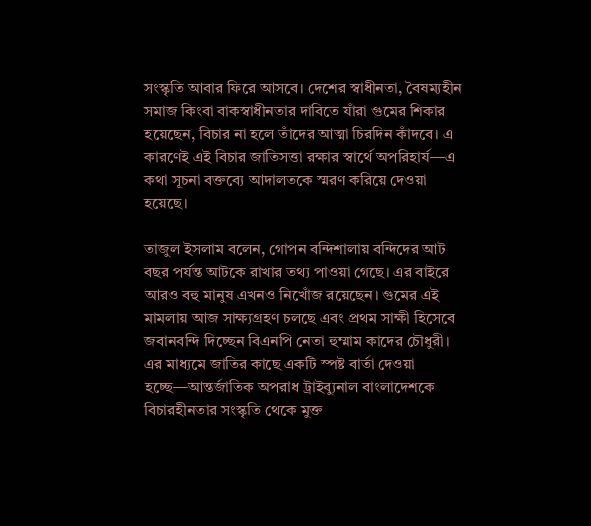সংস্কৃতি আবার ফিরে আসবে। দেশের স্বাধীনতা, বৈষম্যহীন সমাজ কিংবা বাকস্বাধীনতার দাবিতে যাঁরা গুমের শিকার হয়েছেন, বিচার না হলে তাঁদের আত্মা চিরদিন কাঁদবে। এ কারণেই এই বিচার জাতিসত্তা রক্ষার স্বার্থে অপরিহার্য—এ কথা সূচনা বক্তব্যে আদালতকে স্মরণ করিয়ে দেওয়া হয়েছে।

তাজুল ইসলাম বলেন, গোপন বন্দিশালায় বন্দিদের আট বছর পর্যন্ত আটকে রাখার তথ্য পাওয়া গেছে। এর বাইরে আরও বহু মানুষ এখনও নিখোঁজ রয়েছেন। গুমের এই মামলায় আজ সাক্ষ্যগ্রহণ চলছে এবং প্রথম সাক্ষী হিসেবে জবানবন্দি দিচ্ছেন বিএনপি নেতা হুম্মাম কাদের চৌধুরী। এর মাধ্যমে জাতির কাছে একটি স্পষ্ট বার্তা দেওয়া হচ্ছে—আন্তর্জাতিক অপরাধ ট্রাইব্যুনাল বাংলাদেশকে বিচারহীনতার সংস্কৃতি থেকে মুক্ত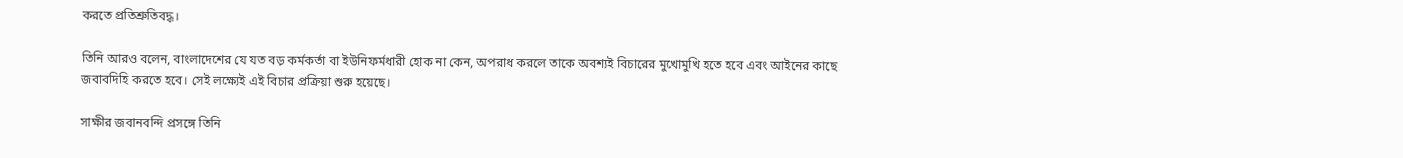করতে প্রতিশ্রুতিবদ্ধ।

তিনি আরও বলেন, বাংলাদেশের যে যত বড় কর্মকর্তা বা ইউনিফর্মধারী হোক না কেন, অপরাধ করলে তাকে অবশ্যই বিচারের মুখোমুখি হতে হবে এবং আইনের কাছে জবাবদিহি করতে হবে। সেই লক্ষ্যেই এই বিচার প্রক্রিয়া শুরু হয়েছে।

সাক্ষীর জবানবন্দি প্রসঙ্গে তিনি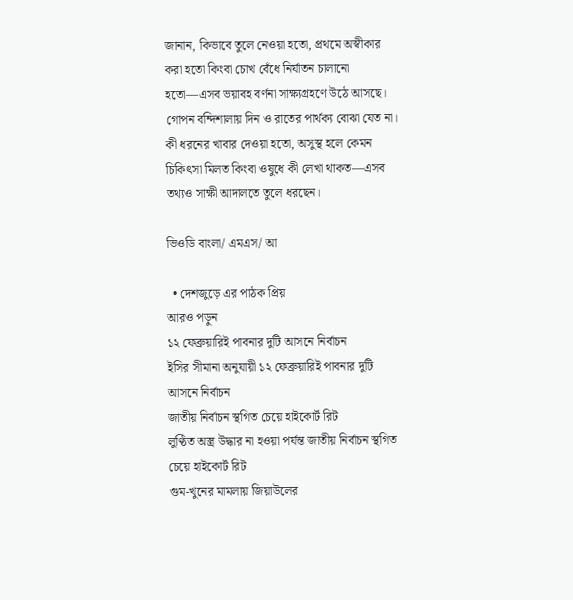জানান, কিভাবে তুলে নেওয়া হতো, প্রথমে অস্বীকার করা হতো কিংবা চোখ বেঁধে নির্যাতন চালানো হতো—এসব ভয়াবহ বর্ণনা সাক্ষ্যগ্রহণে উঠে আসছে। গোপন বন্দিশালায় দিন ও রাতের পার্থক্য বোঝা যেত না। কী ধরনের খাবার দেওয়া হতো, অসুস্থ হলে কেমন চিকিৎসা মিলত কিংবা ওষুধে কী লেখা থাকত—এসব তথ্যও সাক্ষী আদালতে তুলে ধরছেন।

ভিওডি বাংলা/ এমএস/ আ

  • দেশজুড়ে এর পাঠক প্রিয়
আরও পড়ুন
১২ ফেব্রুয়ারিই পাবনার দুটি আসনে নির্বাচন
ইসির সীমানা অনুযায়ী ১২ ফেব্রুয়ারিই পাবনার দুটি আসনে নির্বাচন
জাতীয় নির্বাচন স্থগিত চেয়ে হাইকোর্ট রিট
লুণ্ঠিত অস্ত্র উদ্ধার না হওয়া পর্যন্ত জাতীয় নির্বাচন স্থগিত চেয়ে হাইকোর্ট রিট
গুম-খুনের মামলায় জিয়াউলের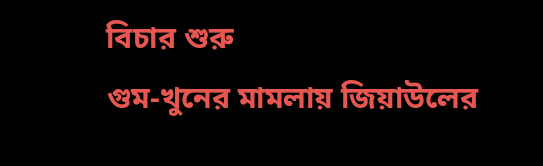বিচার শুরু
গুম-খুনের মামলায় জিয়াউলের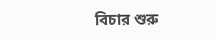বিচার শুরু